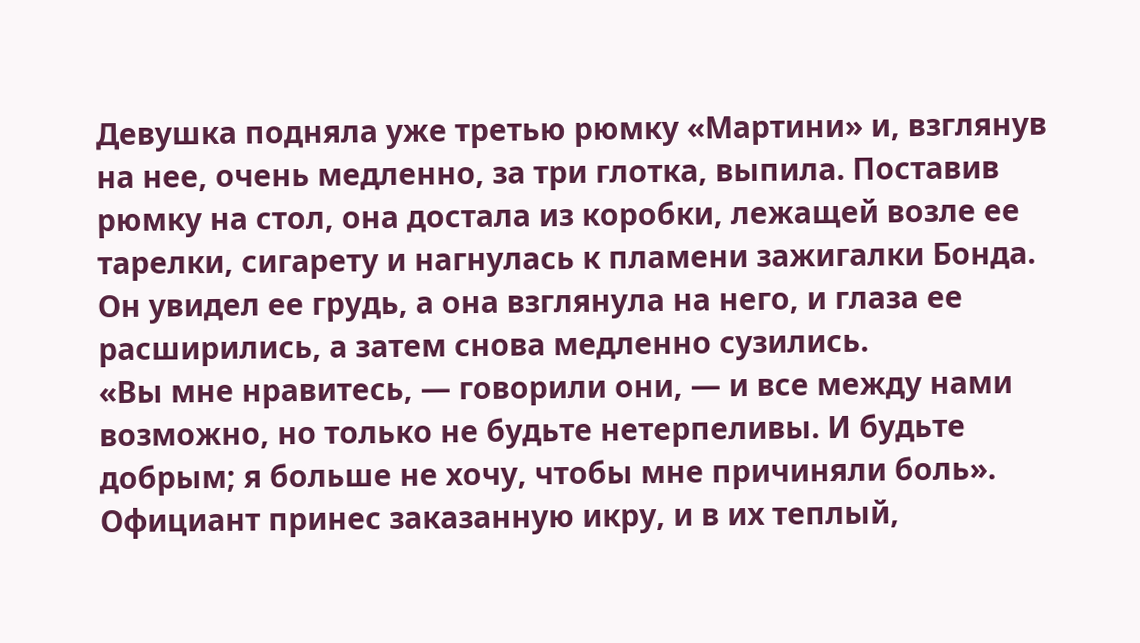Девушка подняла уже третью рюмку «Мартини» и, взглянув на нее, очень медленно, за три глотка, выпила. Поставив рюмку на стол, она достала из коробки, лежащей возле ее тарелки, сигарету и нагнулась к пламени зажигалки Бонда. Он увидел ее грудь, а она взглянула на него, и глаза ее расширились, а затем снова медленно сузились.
«Вы мне нравитесь, — говорили они, — и все между нами возможно, но только не будьте нетерпеливы. И будьте добрым; я больше не хочу, чтобы мне причиняли боль».
Официант принес заказанную икру, и в их теплый,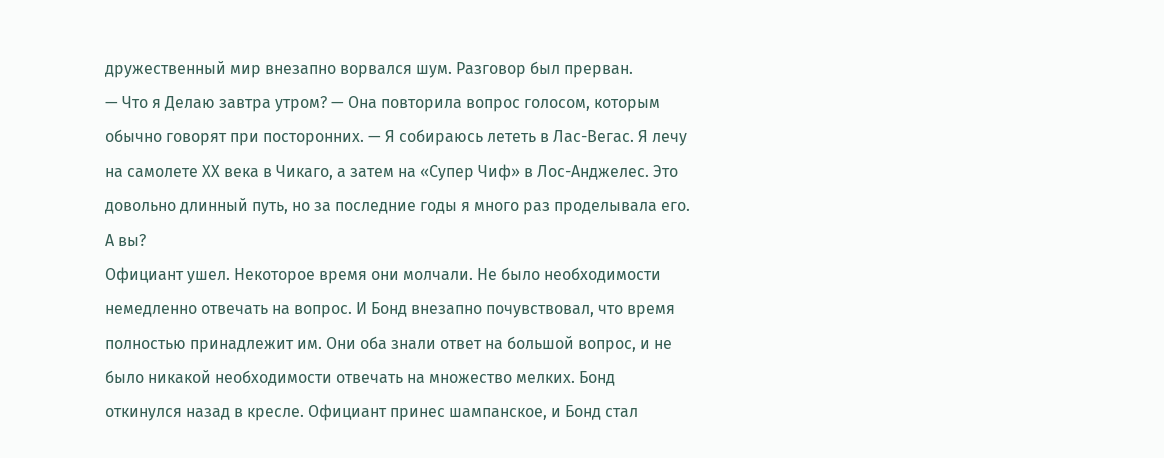дружественный мир внезапно ворвался шум. Разговор был прерван.
— Что я Делаю завтра утром? — Она повторила вопрос голосом, которым обычно говорят при посторонних. — Я собираюсь лететь в Лас-Вегас. Я лечу на самолете XX века в Чикаго, а затем на «Супер Чиф» в Лос-Анджелес. Это довольно длинный путь, но за последние годы я много раз проделывала его. А вы?
Официант ушел. Некоторое время они молчали. Не было необходимости немедленно отвечать на вопрос. И Бонд внезапно почувствовал, что время полностью принадлежит им. Они оба знали ответ на большой вопрос, и не было никакой необходимости отвечать на множество мелких. Бонд откинулся назад в кресле. Официант принес шампанское, и Бонд стал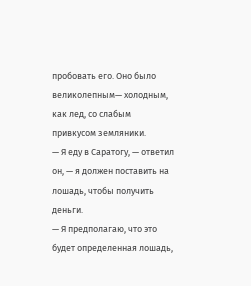пробовать его. Оно было великолепным— холодным, как лед, со слабым привкусом земляники.
— Я еду в Саратогу, — ответил он, — я должен поставить на лошадь, чтобы получить деньги.
— Я предполагаю, что это будет определенная лошадь,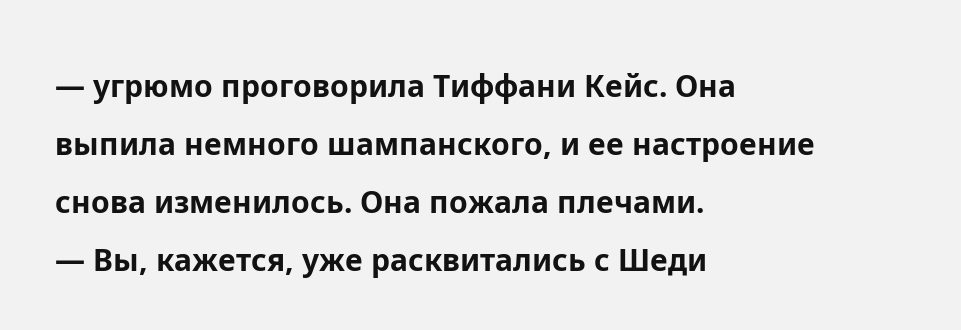— угрюмо проговорила Тиффани Кейс. Она выпила немного шампанского, и ее настроение снова изменилось. Она пожала плечами.
— Вы, кажется, уже расквитались с Шеди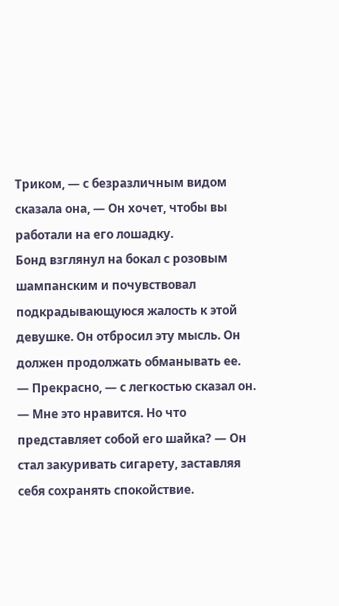Триком, — с безразличным видом сказала она, — Он хочет, чтобы вы работали на его лошадку.
Бонд взглянул на бокал с розовым шампанским и почувствовал подкрадывающуюся жалость к этой девушке. Он отбросил эту мысль. Он должен продолжать обманывать ее.
— Прекрасно, — с легкостью сказал он. — Мне это нравится. Но что представляет собой его шайка? — Он стал закуривать сигарету, заставляя себя сохранять спокойствие.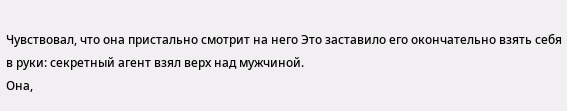Чувствовал, что она пристально смотрит на него Это заставило его окончательно взять себя в руки: секретный агент взял верх над мужчиной.
Она,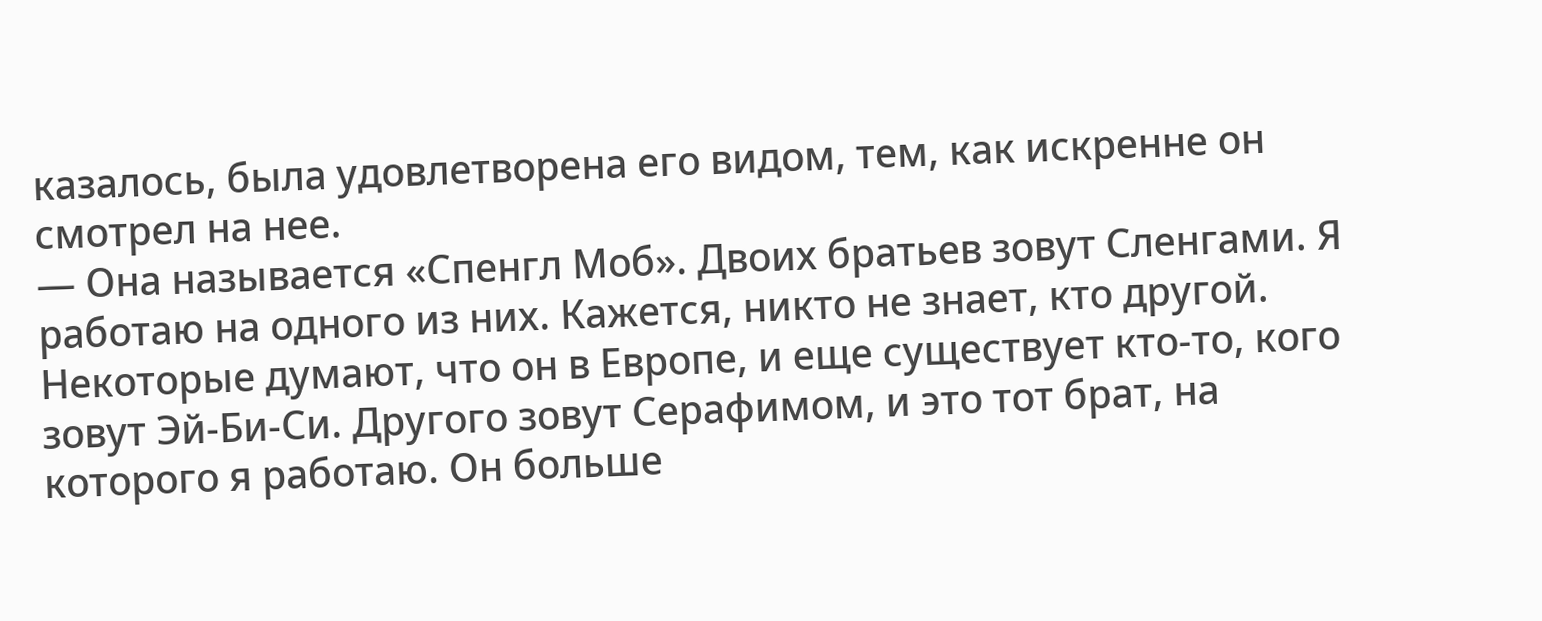казалось, была удовлетворена его видом, тем, как искренне он смотрел на нее.
— Она называется «Спенгл Моб». Двоих братьев зовут Сленгами. Я работаю на одного из них. Кажется, никто не знает, кто другой. Некоторые думают, что он в Европе, и еще существует кто-то, кого зовут Эй-Би-Си. Другого зовут Серафимом, и это тот брат, на которого я работаю. Он больше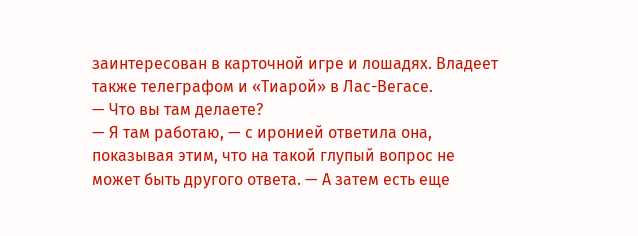заинтересован в карточной игре и лошадях. Владеет также телеграфом и «Тиарой» в Лас-Вегасе.
— Что вы там делаете?
— Я там работаю, — с иронией ответила она, показывая этим, что на такой глупый вопрос не может быть другого ответа. — А затем есть еще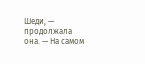Шеди, — продолжала она. — На самом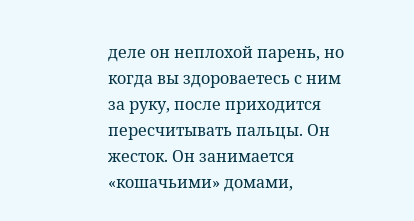деле он неплохой парень, но когда вы здороваетесь с ним за руку, после приходится пересчитывать пальцы. Он жесток. Он занимается «кошачьими» домами,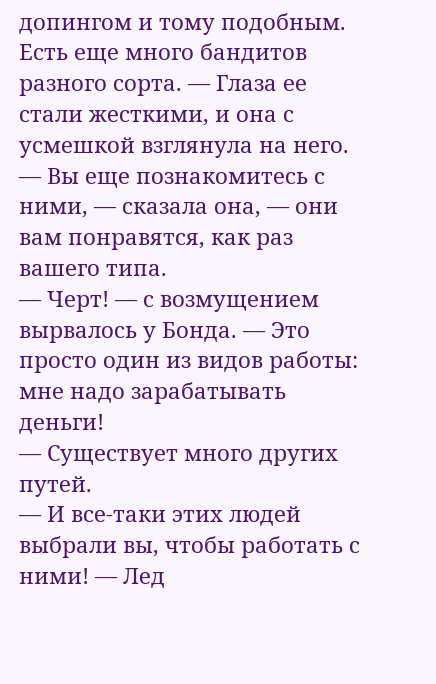допингом и тому подобным. Есть еще много бандитов разного сорта. — Глаза ее стали жесткими, и она с усмешкой взглянула на него. — Вы еще познакомитесь с ними, — сказала она, — они вам понравятся, как раз вашего типа.
— Черт! — с возмущением вырвалось у Бонда. — Это просто один из видов работы: мне надо зарабатывать деньги!
— Существует много других путей.
— И все-таки этих людей выбрали вы, чтобы работать с ними! — Лед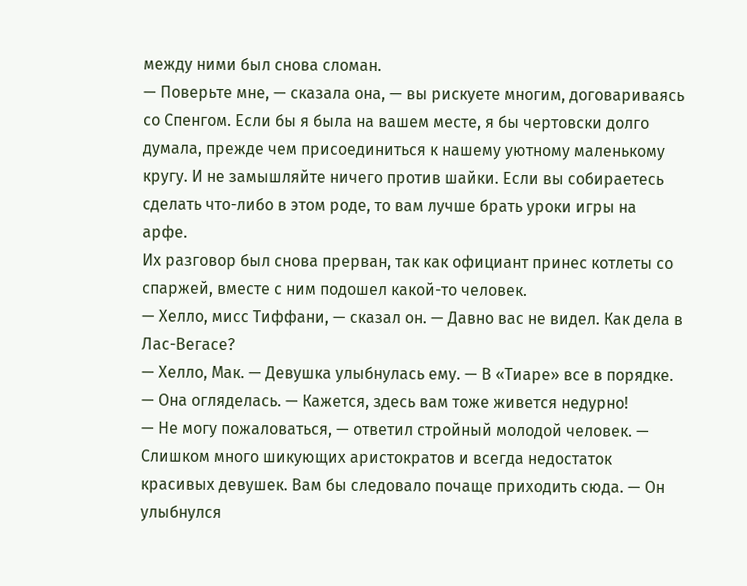между ними был снова сломан.
— Поверьте мне, — сказала она, — вы рискуете многим, договариваясь со Спенгом. Если бы я была на вашем месте, я бы чертовски долго думала, прежде чем присоединиться к нашему уютному маленькому кругу. И не замышляйте ничего против шайки. Если вы собираетесь сделать что-либо в этом роде, то вам лучше брать уроки игры на арфе.
Их разговор был снова прерван, так как официант принес котлеты со спаржей, вместе с ним подошел какой-то человек.
— Хелло, мисс Тиффани, — сказал он. — Давно вас не видел. Как дела в Лас-Вегасе?
— Хелло, Мак. — Девушка улыбнулась ему. — В «Тиаре» все в порядке. — Она огляделась. — Кажется, здесь вам тоже живется недурно!
— Не могу пожаловаться, — ответил стройный молодой человек. — Слишком много шикующих аристократов и всегда недостаток красивых девушек. Вам бы следовало почаще приходить сюда. — Он улыбнулся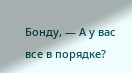Бонду, — А у вас все в порядке?